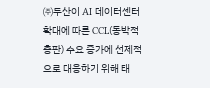㈜두산이 AI 데이터센터 확대에 따른 CCL(동박적층판) 수요 증가에 선제적으로 대응하기 위해 태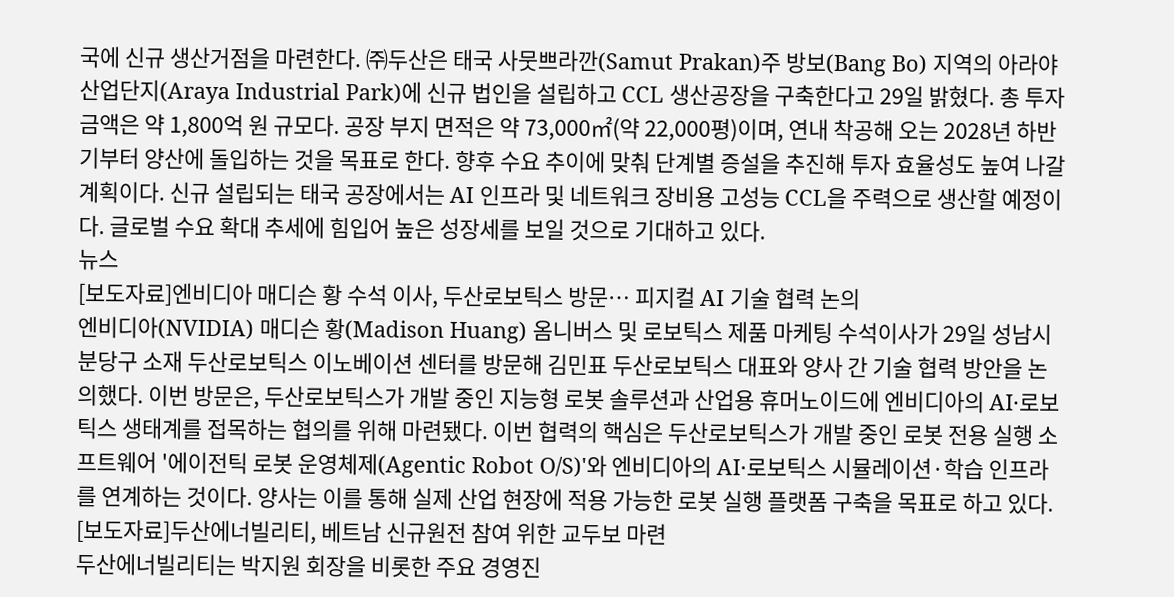국에 신규 생산거점을 마련한다. ㈜두산은 태국 사뭇쁘라깐(Samut Prakan)주 방보(Bang Bo) 지역의 아라야 산업단지(Araya Industrial Park)에 신규 법인을 설립하고 CCL 생산공장을 구축한다고 29일 밝혔다. 총 투자금액은 약 1,800억 원 규모다. 공장 부지 면적은 약 73,000㎡(약 22,000평)이며, 연내 착공해 오는 2028년 하반기부터 양산에 돌입하는 것을 목표로 한다. 향후 수요 추이에 맞춰 단계별 증설을 추진해 투자 효율성도 높여 나갈 계획이다. 신규 설립되는 태국 공장에서는 AI 인프라 및 네트워크 장비용 고성능 CCL을 주력으로 생산할 예정이다. 글로벌 수요 확대 추세에 힘입어 높은 성장세를 보일 것으로 기대하고 있다.
뉴스
[보도자료]엔비디아 매디슨 황 수석 이사, 두산로보틱스 방문… 피지컬 AI 기술 협력 논의
엔비디아(NVIDIA) 매디슨 황(Madison Huang) 옴니버스 및 로보틱스 제품 마케팅 수석이사가 29일 성남시 분당구 소재 두산로보틱스 이노베이션 센터를 방문해 김민표 두산로보틱스 대표와 양사 간 기술 협력 방안을 논의했다. 이번 방문은, 두산로보틱스가 개발 중인 지능형 로봇 솔루션과 산업용 휴머노이드에 엔비디아의 AI·로보틱스 생태계를 접목하는 협의를 위해 마련됐다. 이번 협력의 핵심은 두산로보틱스가 개발 중인 로봇 전용 실행 소프트웨어 '에이전틱 로봇 운영체제(Agentic Robot O/S)'와 엔비디아의 AI·로보틱스 시뮬레이션·학습 인프라를 연계하는 것이다. 양사는 이를 통해 실제 산업 현장에 적용 가능한 로봇 실행 플랫폼 구축을 목표로 하고 있다.
[보도자료]두산에너빌리티, 베트남 신규원전 참여 위한 교두보 마련
두산에너빌리티는 박지원 회장을 비롯한 주요 경영진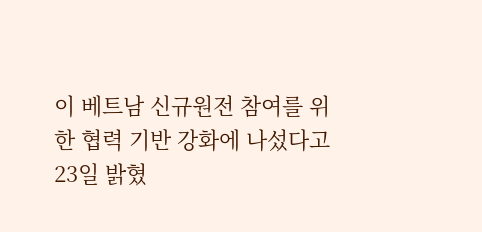이 베트남 신규원전 참여를 위한 협력 기반 강화에 나섰다고 23일 밝혔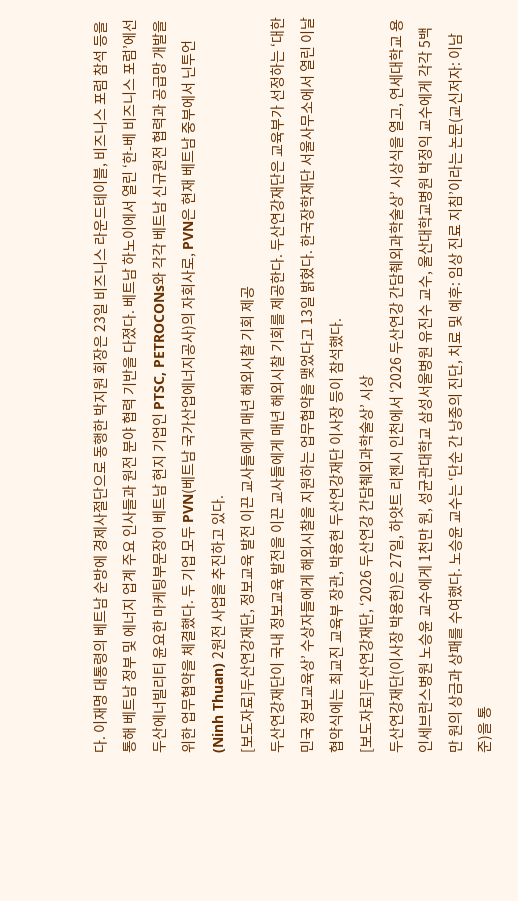다. 이재명 대통령의 베트남 순방에 경제사절단으로 동행한 박지원 회장은 23일 비즈니스 라운드테이블, 비즈니스 포럼 참석 등을 통해 베트남 정부 및 에너지 업계 주요 인사들과 원전 분야 협력 기반을 다졌다. 베트남 하노이에서 열린 ‘한-베 비즈니스 포럼’에선 두산에너빌리티 윤요한 마케팅부문장이 베트남 현지 기업인 PTSC, PETROCONs와 각각 베트남 신규원전 협력과 공급망 개발을 위한 업무협약을 체결했다. 두 기업 모두 PVN(베트남 국가산업에너지공사)의 자회사로, PVN은 현재 베트남 중부에서 닌투언(Ninh Thuan) 2원전 사업을 추진하고 있다.
[보도자료]두산연강재단, 정보교육 발전 이끈 교사들에게 매년 해외시찰 기회 제공
두산연강재단이 국내 정보교육 발전을 이끈 교사들에게 매년 해외시찰 기회를 제공한다. 두산연강재단은 교육부가 선정하는 ‘대한민국 정보교육상’ 수상자들에게 해외시찰을 지원하는 업무협약을 맺었다고 13일 밝혔다. 한국장학재단 서울사무소에서 열린 이날 협약식에는 최교진 교육부 장관, 박용현 두산연강재단 이사장 등이 참석했다.
[보도자료]두산연강재단, ‘2026 두산연강 간담췌외과학술상’ 시상
두산연강재단(이사장 박용현)은 27일, 하얏트 리젠시 인천에서 ‘2026 두산연강 간담췌외과학술상’ 시상식을 열고, 연세대학교 용인세브란스병원 노승윤 교수에게 1천만 원, 성균관대학교 삼성서울병원 유진수 교수, 울산대학교병원 박정익 교수에게 각각 5백만 원의 상금과 상패를 수여했다. 노승윤 교수는 ‘단순 간 낭종의 진단, 치료 및 예후: 임상 진료 지침’이라는 논문(교신저자: 이남준)을 통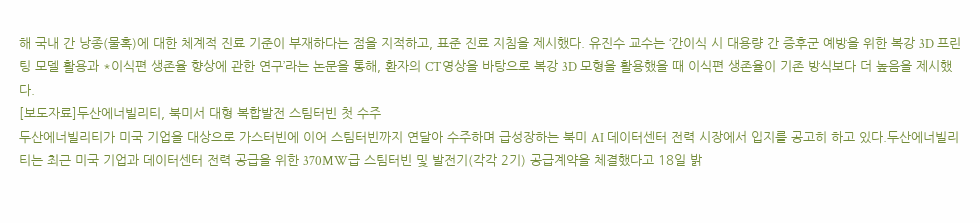해 국내 간 낭종(물혹)에 대한 체계적 진료 기준이 부재하다는 점을 지적하고, 표준 진료 지침을 제시했다. 유진수 교수는 ‘간이식 시 대용량 간 증후군 예방을 위한 복강 3D 프린팅 모델 활용과 *이식편 생존율 향상에 관한 연구’라는 논문을 통해, 환자의 CT영상을 바탕으로 복강 3D 모형을 활용했을 때 이식편 생존율이 기존 방식보다 더 높음을 제시했다.
[보도자료]두산에너빌리티, 북미서 대형 복합발전 스팀터빈 첫 수주
두산에너빌리티가 미국 기업을 대상으로 가스터빈에 이어 스팀터빈까지 연달아 수주하며 급성장하는 북미 AI 데이터센터 전력 시장에서 입지를 공고히 하고 있다.두산에너빌리티는 최근 미국 기업과 데이터센터 전력 공급을 위한 370MW급 스팀터빈 및 발전기(각각 2기) 공급계약을 체결했다고 18일 밝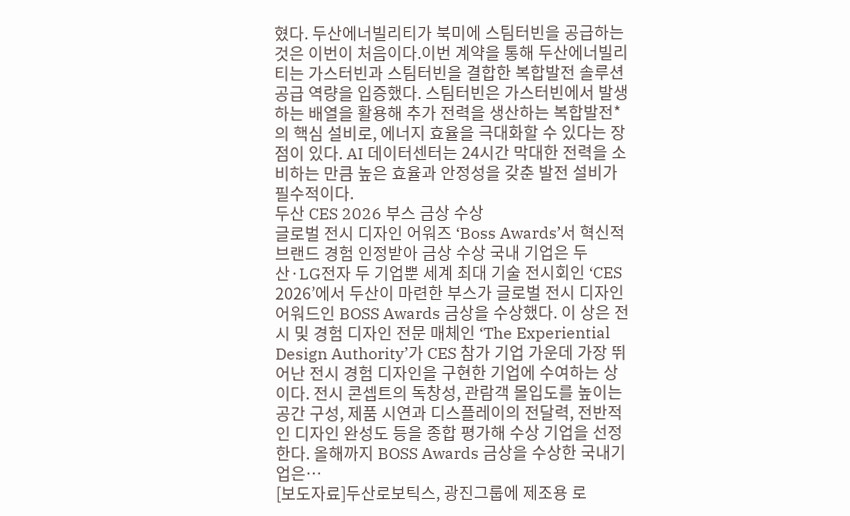혔다. 두산에너빌리티가 북미에 스팀터빈을 공급하는 것은 이번이 처음이다.이번 계약을 통해 두산에너빌리티는 가스터빈과 스팀터빈을 결합한 복합발전 솔루션 공급 역량을 입증했다. 스팀터빈은 가스터빈에서 발생하는 배열을 활용해 추가 전력을 생산하는 복합발전*의 핵심 설비로, 에너지 효율을 극대화할 수 있다는 장점이 있다. AI 데이터센터는 24시간 막대한 전력을 소비하는 만큼 높은 효율과 안정성을 갖춘 발전 설비가 필수적이다.
두산 CES 2026 부스 금상 수상
글로벌 전시 디자인 어워즈 ‘Boss Awards’서 혁신적 브랜드 경험 인정받아 금상 수상 국내 기업은 두산·LG전자 두 기업뿐 세계 최대 기술 전시회인 ‘CES 2026’에서 두산이 마련한 부스가 글로벌 전시 디자인 어워드인 BOSS Awards 금상을 수상했다. 이 상은 전시 및 경험 디자인 전문 매체인 ‘The Experiential Design Authority’가 CES 참가 기업 가운데 가장 뛰어난 전시 경험 디자인을 구현한 기업에 수여하는 상이다. 전시 콘셉트의 독창성, 관람객 몰입도를 높이는 공간 구성, 제품 시연과 디스플레이의 전달력, 전반적인 디자인 완성도 등을 종합 평가해 수상 기업을 선정한다. 올해까지 BOSS Awards 금상을 수상한 국내기업은…
[보도자료]두산로보틱스, 광진그룹에 제조용 로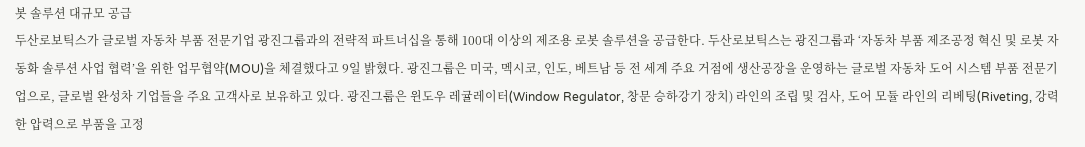봇 솔루션 대규모 공급
두산로보틱스가 글로벌 자동차 부품 전문기업 광진그룹과의 전략적 파트너십을 통해 100대 이상의 제조용 로봇 솔루션을 공급한다. 두산로보틱스는 광진그룹과 ‘자동차 부품 제조공정 혁신 및 로봇 자동화 솔루션 사업 협력’을 위한 업무협약(MOU)을 체결했다고 9일 밝혔다. 광진그룹은 미국, 멕시코, 인도, 베트남 등 전 세계 주요 거점에 생산공장을 운영하는 글로벌 자동차 도어 시스템 부품 전문기업으로, 글로벌 완성차 기업들을 주요 고객사로 보유하고 있다. 광진그룹은 윈도우 레귤레이터(Window Regulator, 창문 승하강기 장치) 라인의 조립 및 검사, 도어 모듈 라인의 리베팅(Riveting, 강력한 압력으로 부품을 고정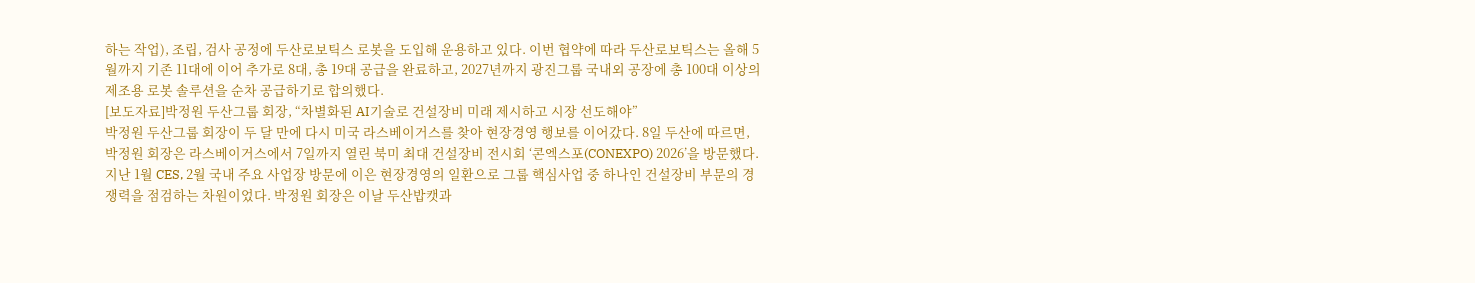하는 작업), 조립, 검사 공정에 두산로보틱스 로봇을 도입해 운용하고 있다. 이번 협약에 따라 두산로보틱스는 올해 5월까지 기존 11대에 이어 추가로 8대, 총 19대 공급을 완료하고, 2027년까지 광진그룹 국내외 공장에 총 100대 이상의 제조용 로봇 솔루션을 순차 공급하기로 합의했다.
[보도자료]박정원 두산그룹 회장, “차별화된 AI기술로 건설장비 미래 제시하고 시장 선도해야”
박정원 두산그룹 회장이 두 달 만에 다시 미국 라스베이거스를 찾아 현장경영 행보를 이어갔다. 8일 두산에 따르면, 박정원 회장은 라스베이거스에서 7일까지 열린 북미 최대 건설장비 전시회 ‘콘엑스포(CONEXPO) 2026’을 방문했다. 지난 1월 CES, 2월 국내 주요 사업장 방문에 이은 현장경영의 일환으로 그룹 핵심사업 중 하나인 건설장비 부문의 경쟁력을 점검하는 차원이었다. 박정원 회장은 이날 두산밥캣과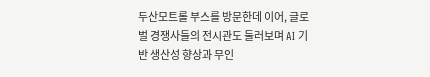두산모트롤 부스를 방문한데 이어, 글로벌 경쟁사들의 전시관도 둘러보며 AI 기반 생산성 향상과 무인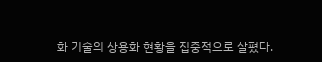화 기술의 상용화 현황을 집중적으로 살폈다.